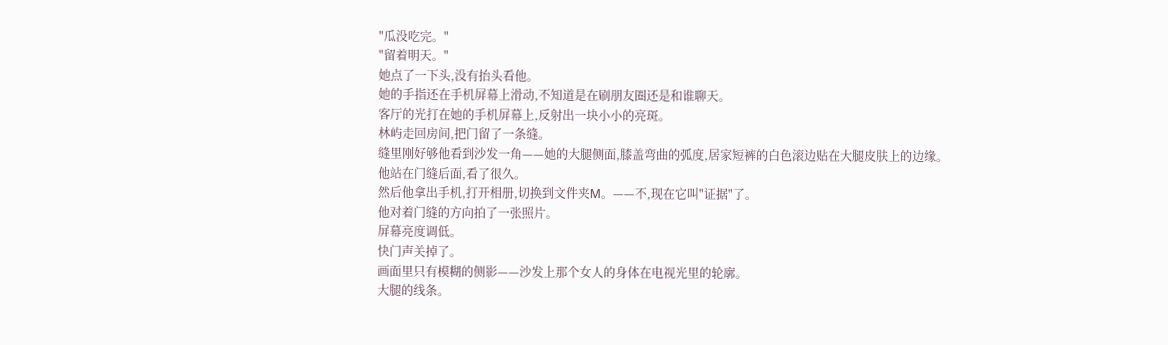"瓜没吃完。"
"留着明天。"
她点了一下头,没有抬头看他。
她的手指还在手机屏幕上滑动,不知道是在刷朋友圈还是和谁聊天。
客厅的光打在她的手机屏幕上,反射出一块小小的亮斑。
林屿走回房间,把门留了一条缝。
缝里刚好够他看到沙发一角——她的大腿侧面,膝盖弯曲的弧度,居家短裤的白色滚边贴在大腿皮肤上的边缘。
他站在门缝后面,看了很久。
然后他拿出手机,打开相册,切换到文件夹M。——不,现在它叫"证据"了。
他对着门缝的方向拍了一张照片。
屏幕亮度调低。
快门声关掉了。
画面里只有模糊的侧影——沙发上那个女人的身体在电视光里的轮廓。
大腿的线条。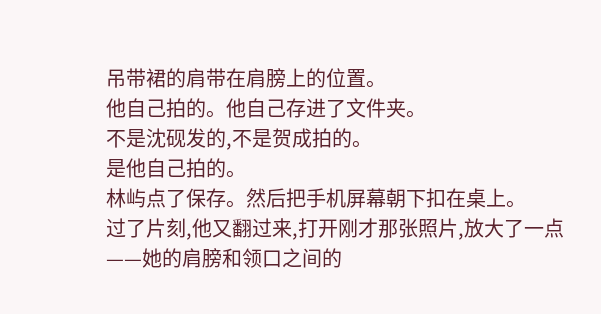吊带裙的肩带在肩膀上的位置。
他自己拍的。他自己存进了文件夹。
不是沈砚发的,不是贺成拍的。
是他自己拍的。
林屿点了保存。然后把手机屏幕朝下扣在桌上。
过了片刻,他又翻过来,打开刚才那张照片,放大了一点——她的肩膀和领口之间的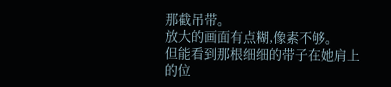那截吊带。
放大的画面有点糊,像素不够。
但能看到那根细细的带子在她肩上的位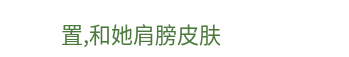置,和她肩膀皮肤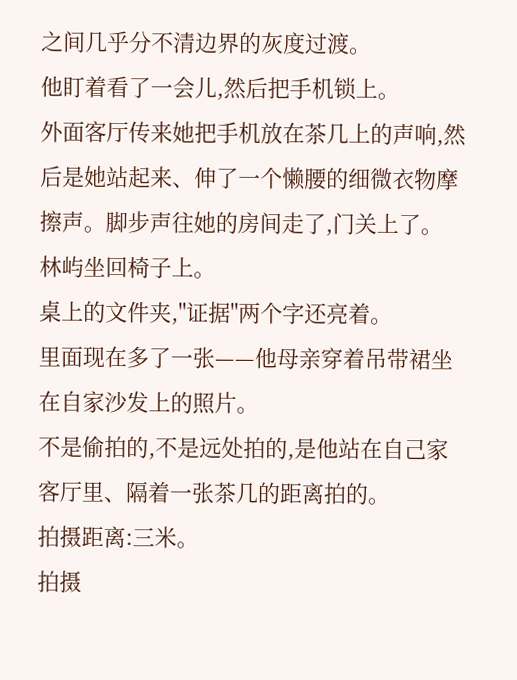之间几乎分不清边界的灰度过渡。
他盯着看了一会儿,然后把手机锁上。
外面客厅传来她把手机放在茶几上的声响,然后是她站起来、伸了一个懒腰的细微衣物摩擦声。脚步声往她的房间走了,门关上了。
林屿坐回椅子上。
桌上的文件夹,"证据"两个字还亮着。
里面现在多了一张——他母亲穿着吊带裙坐在自家沙发上的照片。
不是偷拍的,不是远处拍的,是他站在自己家客厅里、隔着一张茶几的距离拍的。
拍摄距离:三米。
拍摄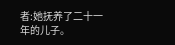者:她抚养了二十一年的儿子。